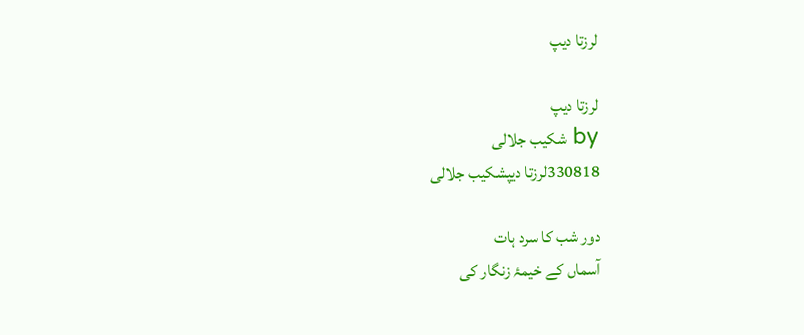لرزتا دیپ

لرزتا دیپ
by شکیب جلالی
330818لرزتا دیپشکیب جلالی

دور شب کا سرد ہات
آسماں کے خیمۂ زنگار کی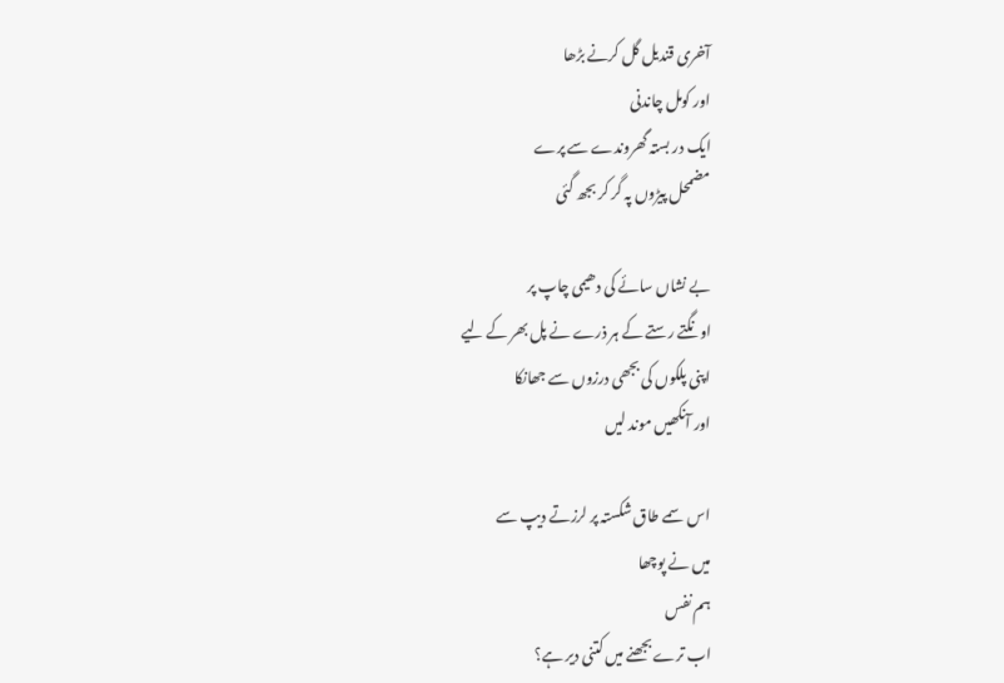آخری قندیل گل کرنے بڑھا
اور کومل چاندنی
ایک در بستہ گھروندے سے پرے
مضمحل پیڑوں پہ گر کر بجھ گئی

بے نشاں سائے کی دھیمی چاپ پر
اونگتے رستے کے ہر ذرے نے پل بھر کے لیے
اپنی پلکوں کی بجھی درزوں سے جھانکا
اور آنکھیں موند لیں

اس سمے طاق شکستہ پر لرزتے دیپ سے
میں نے پوچھا
ہم نفس
اب ترے بجھنے میں کتنی دیر ہے؟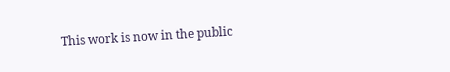This work is now in the public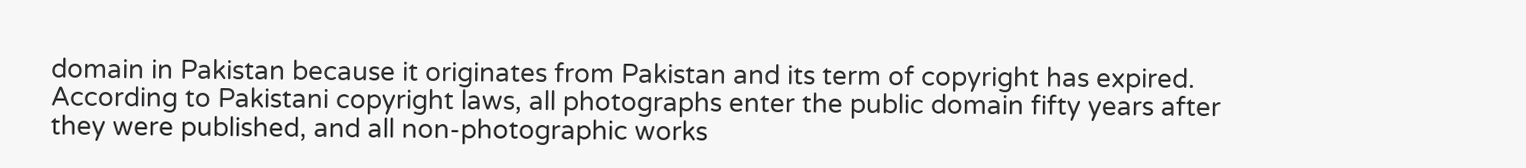domain in Pakistan because it originates from Pakistan and its term of copyright has expired. According to Pakistani copyright laws, all photographs enter the public domain fifty years after they were published, and all non-photographic works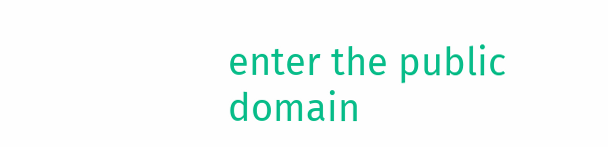enter the public domain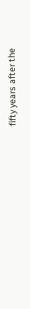fifty years after the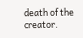death of the creator.